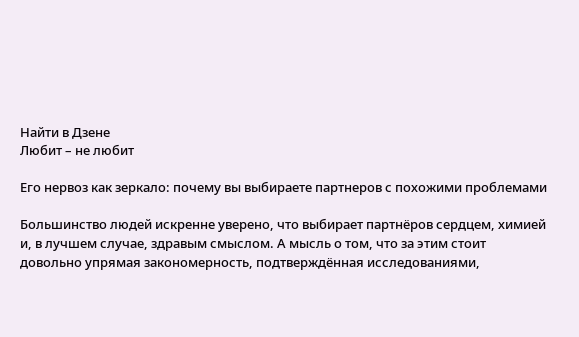Найти в Дзене
Любит – не любит

Его нервоз как зеркало: почему вы выбираете партнеров с похожими проблемами

Большинство людей искренне уверено, что выбирает партнёров сердцем, химией и, в лучшем случае, здравым смыслом. А мысль о том, что за этим стоит довольно упрямая закономерность, подтверждённая исследованиями,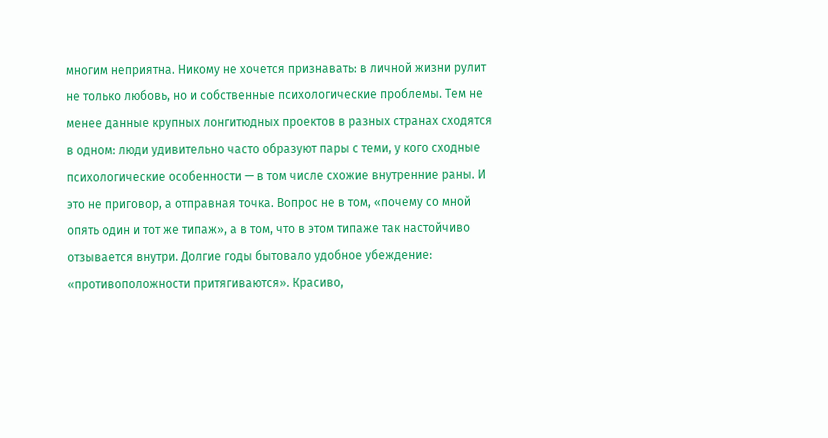многим неприятна. Никому не хочется признавать: в личной жизни рулит не только любовь, но и собственные психологические проблемы. Тем не менее данные крупных лонгитюдных проектов в разных странах сходятся в одном: люди удивительно часто образуют пары с теми, у кого сходные психологические особенности — в том числе схожие внутренние раны. И это не приговор, а отправная точка. Вопрос не в том, «почему со мной опять один и тот же типаж», а в том, что в этом типажe так настойчиво отзывается внутри. Долгие годы бытовало удобное убеждение: «противоположности притягиваются». Красиво,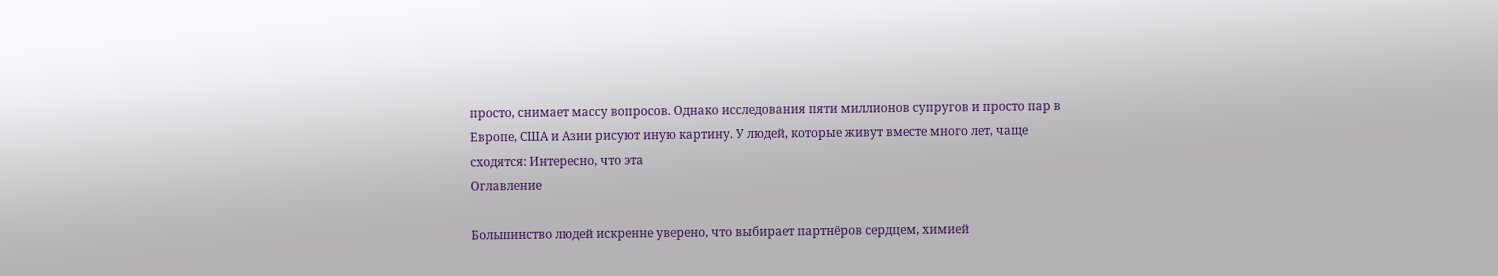просто, снимает массу вопросов. Однако исследования пяти миллионов супругов и просто пар в Европе, США и Азии рисуют иную картину. У людей, которые живут вместе много лет, чаще сходятся: Интересно, что эта
Оглавление

Большинство людей искренне уверено, что выбирает партнёров сердцем, химией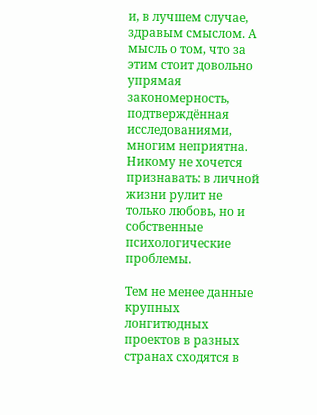и, в лучшем случае, здравым смыслом. А мысль о том, что за этим стоит довольно упрямая закономерность, подтверждённая исследованиями, многим неприятна. Никому не хочется признавать: в личной жизни рулит не только любовь, но и собственные психологические проблемы.

Тем не менее данные крупных лонгитюдных проектов в разных странах сходятся в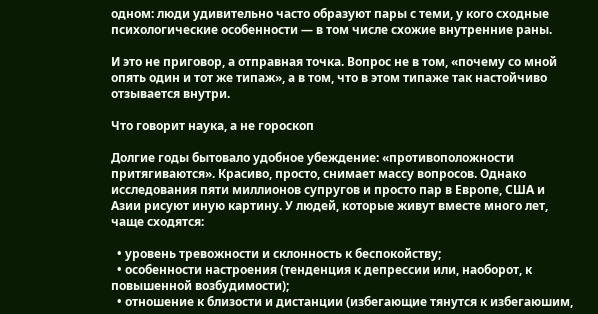одном: люди удивительно часто образуют пары с теми, у кого сходные психологические особенности — в том числе схожие внутренние раны.

И это не приговор, а отправная точка. Вопрос не в том, «почему со мной опять один и тот же типаж», а в том, что в этом типажe так настойчиво отзывается внутри.

Что говорит наука, а не гороскоп

Долгие годы бытовало удобное убеждение: «противоположности притягиваются». Красиво, просто, снимает массу вопросов. Однако исследования пяти миллионов супругов и просто пар в Европе, США и Азии рисуют иную картину. У людей, которые живут вместе много лет, чаще сходятся:

  • уровень тревожности и склонность к беспокойству;
  • особенности настроения (тенденция к депрессии или, наоборот, к повышенной возбудимости);
  • отношение к близости и дистанции (избегающие тянутся к избегаюшим,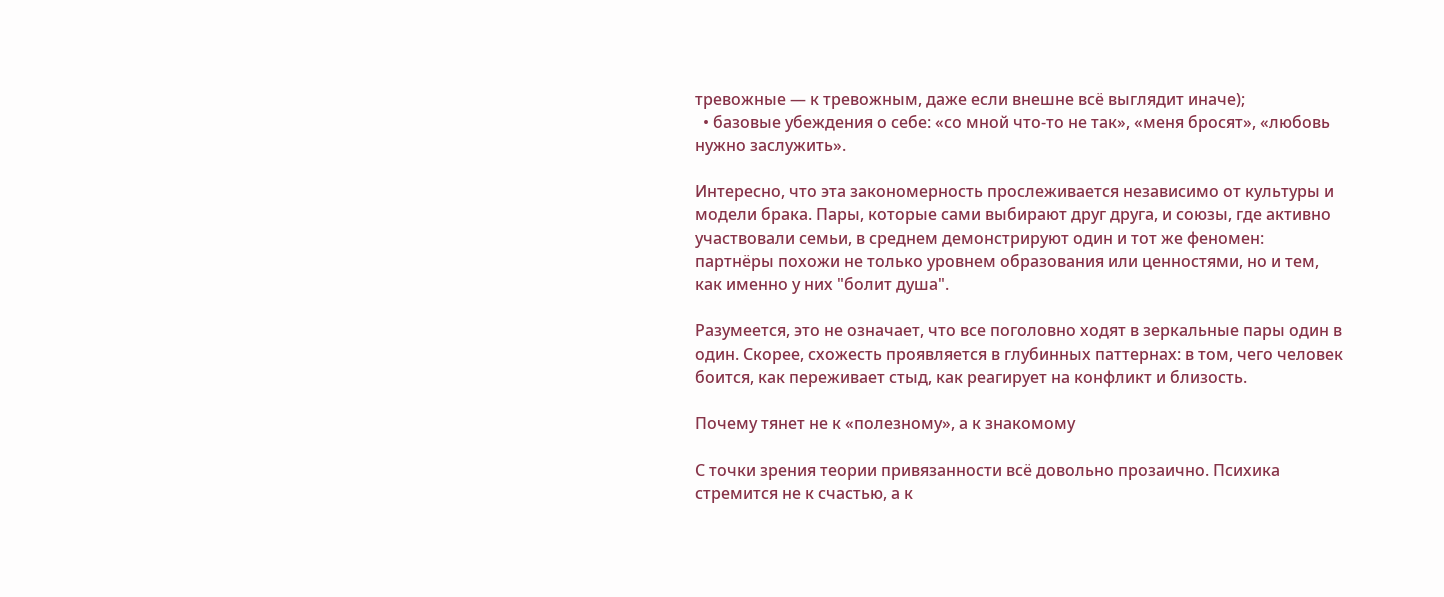тревожные — к тревожным, даже если внешне всё выглядит иначе);
  • базовые убеждения о себе: «со мной что‑то не так», «меня бросят», «любовь нужно заслужить».

Интересно, что эта закономерность прослеживается независимо от культуры и модели брака. Пары, которые сами выбирают друг друга, и союзы, где активно участвовали семьи, в среднем демонстрируют один и тот же феномен: партнёры похожи не только уровнем образования или ценностями, но и тем, как именно у них "болит душа".

Разумеется, это не означает, что все поголовно ходят в зеркальные пары один в один. Скорее, схожесть проявляется в глубинных паттернах: в том, чего человек боится, как переживает стыд, как реагирует на конфликт и близость.

Почему тянет не к «полезному», а к знакомому

С точки зрения теории привязанности всё довольно прозаично. Психика стремится не к счастью, а к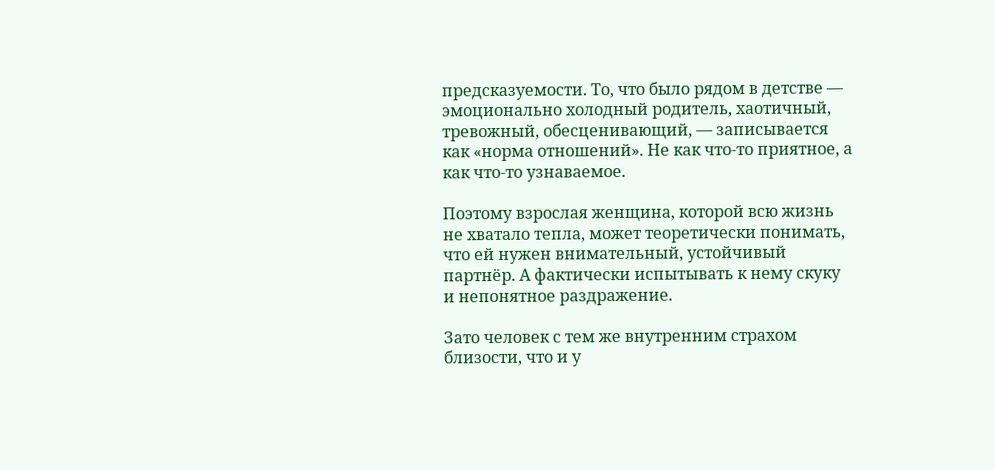предсказуемости. То, что было рядом в детстве — эмоционально холодный родитель, хаотичный, тревожный, обесценивающий, — записывается как «норма отношений». Не как что‑то приятное, а как что‑то узнаваемое.

Поэтому взрослая женщина, которой всю жизнь не хватало тепла, может теоретически понимать, что ей нужен внимательный, устойчивый партнёр. А фактически испытывать к нему скуку и непонятное раздражение.

Зато человек с тем же внутренним страхом близости, что и у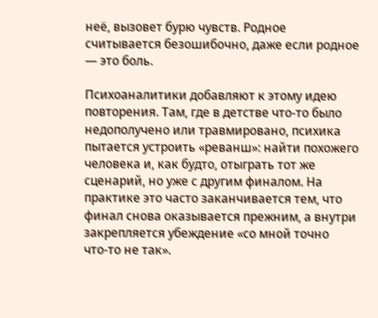неё, вызовет бурю чувств. Родное считывается безошибочно, даже если родное — это боль.

Психоаналитики добавляют к этому идею повторения. Там, где в детстве что‑то было недополучено или травмировано, психика пытается устроить «реванш»: найти похожего человека и, как будто, отыграть тот же сценарий, но уже с другим финалом. На практике это часто заканчивается тем, что финал снова оказывается прежним, а внутри закрепляется убеждение «со мной точно что‑то не так».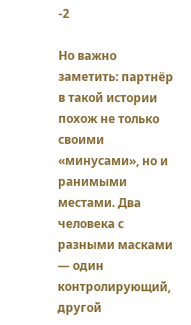-2

Но важно заметить: партнёр в такой истории похож не только своими «минусами», но и ранимыми местами. Два человека с разными масками — один контролирующий, другой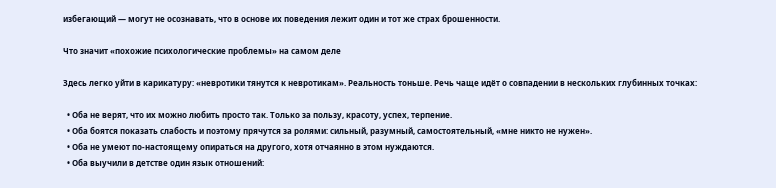избегающий — могут не осознавать, что в основе их поведения лежит один и тот же страх брошенности.

Что значит «похожие психологические проблемы» на самом деле

Здесь легко уйти в карикатуру: «невротики тянутся к невротикам». Реальность тоньше. Речь чаще идёт о совпадении в нескольких глубинных точках:

  • Оба не верят, что их можно любить просто так. Только за пользу, красоту, успех, терпение.
  • Оба боятся показать слабость и поэтому прячутся за ролями: сильный, разумный, самостоятельный, «мне никто не нужен».
  • Оба не умеют по‑настоящему опираться на другого, хотя отчаянно в этом нуждаются.
  • Оба выучили в детстве один язык отношений: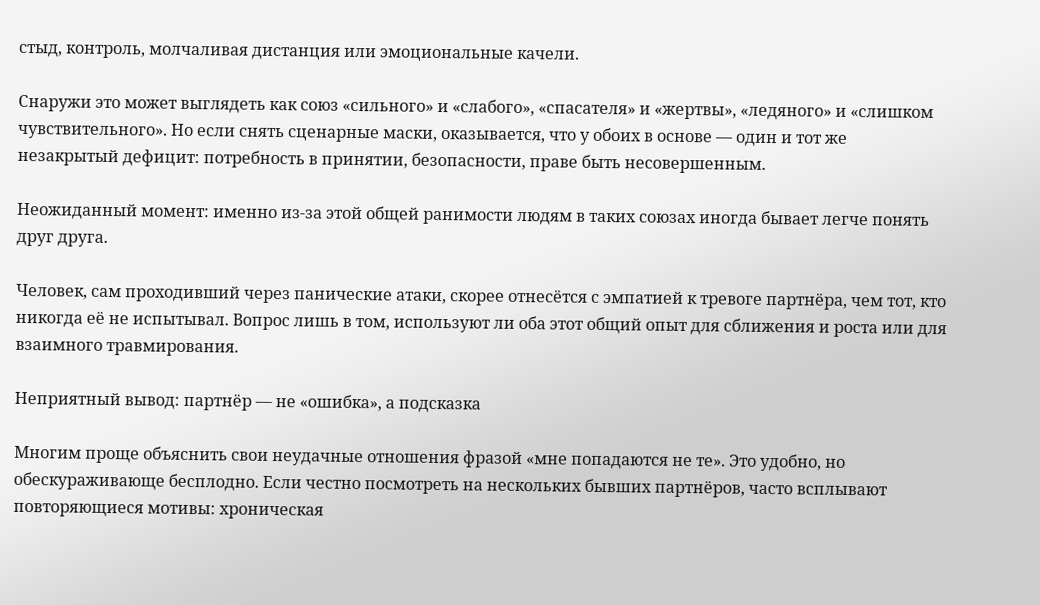стыд, контроль, молчаливая дистанция или эмоциональные качели.

Снаружи это может выглядеть как союз «сильного» и «слабого», «спасателя» и «жертвы», «ледяного» и «слишком чувствительного». Но если снять сценарные маски, оказывается, что у обоих в основе — один и тот же незакрытый дефицит: потребность в принятии, безопасности, праве быть несовершенным.

Неожиданный момент: именно из‑за этой общей ранимости людям в таких союзах иногда бывает легче понять друг друга.

Человек, сам проходивший через панические атаки, скорее отнесётся с эмпатией к тревоге партнёра, чем тот, кто никогда её не испытывал. Вопрос лишь в том, используют ли оба этот общий опыт для сближения и роста или для взаимного травмирования.

Неприятный вывод: партнёр — не «ошибка», а подсказка

Многим проще объяснить свои неудачные отношения фразой «мне попадаются не те». Это удобно, но обескураживающе бесплодно. Если честно посмотреть на нескольких бывших партнёров, часто всплывают повторяющиеся мотивы: хроническая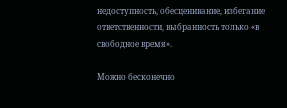недоступность, обесценивание, избегание ответственности, выбранность только «в свободное время».

Можно бесконечно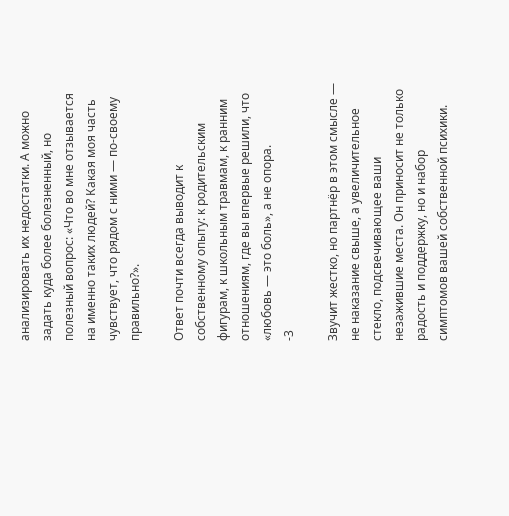анализировать их недостатки. А можно задать куда более болезненный, но полезный вопрос: «Что во мне отзывается на именно таких людей? Какая моя часть чувствует, что рядом с ними — по‑своему правильно?».

Ответ почти всегда выводит к собственному опыту: к родительским фигурам, к школьным травмам, к ранним отношениям, где вы впервые решили, что «любовь — это боль», а не опора.
-3

Звучит жестко, но партнёр в этом смысле — не наказание свыше, а увеличительное стекло, подсвечивающее ваши незажившие места. Он приносит не только радость и поддержку, но и набор симптомов вашей собственной психики.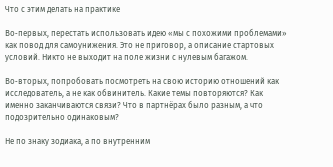Что с этим делать на практике

Во‑первых, перестать использовать идею «мы с похожими проблемами» как повод для самоунижения. Это не приговор, а описание стартовых условий. Никто не выходит на поле жизни с нулевым багажом.

Во‑вторых, попробовать посмотреть на свою историю отношений как исследователь, а не как обвинитель. Какие темы повторяются? Как именно заканчиваются связи? Что в партнёрах было разным, а что подозрительно одинаковым?

Не по знаку зодиака, а по внутренним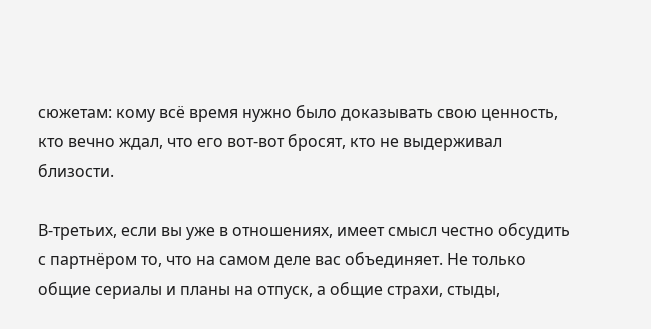сюжетам: кому всё время нужно было доказывать свою ценность, кто вечно ждал, что его вот‑вот бросят, кто не выдерживал близости.

В‑третьих, если вы уже в отношениях, имеет смысл честно обсудить с партнёром то, что на самом деле вас объединяет. Не только общие сериалы и планы на отпуск, а общие страхи, стыды,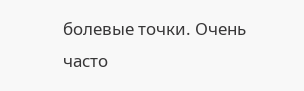болевые точки. Очень часто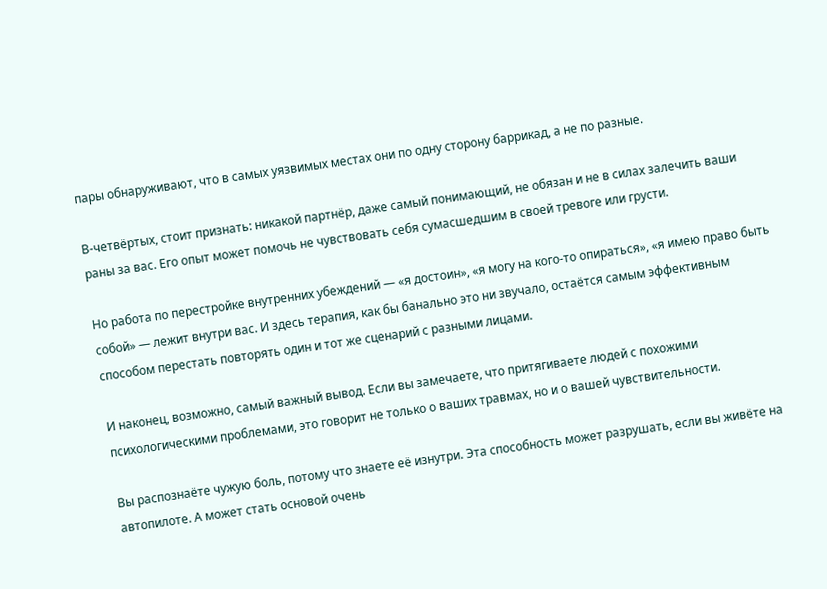пары обнаруживают, что в самых уязвимых местах они по одну сторону баррикад, а не по разные.

В‑четвёртых, стоит признать: никакой партнёр, даже самый понимающий, не обязан и не в силах залечить ваши раны за вас. Его опыт может помочь не чувствовать себя сумасшедшим в своей тревоге или грусти.

Но работа по перестройке внутренних убеждений — «я достоин», «я могу на кого‑то опираться», «я имею право быть собой» — лежит внутри вас. И здесь терапия, как бы банально это ни звучало, остаётся самым эффективным способом перестать повторять один и тот же сценарий с разными лицами.

И наконец, возможно, самый важный вывод. Если вы замечаете, что притягиваете людей с похожими психологическими проблемами, это говорит не только о ваших травмах, но и о вашей чувствительности.

Вы распознаёте чужую боль, потому что знаете её изнутри. Эта способность может разрушать, если вы живёте на автопилоте. А может стать основой очень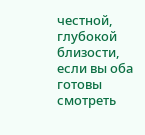честной, глубокой близости, если вы оба готовы смотреть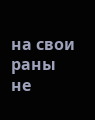на свои раны не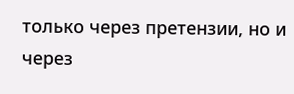только через претензии, но и через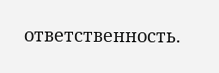ответственность.